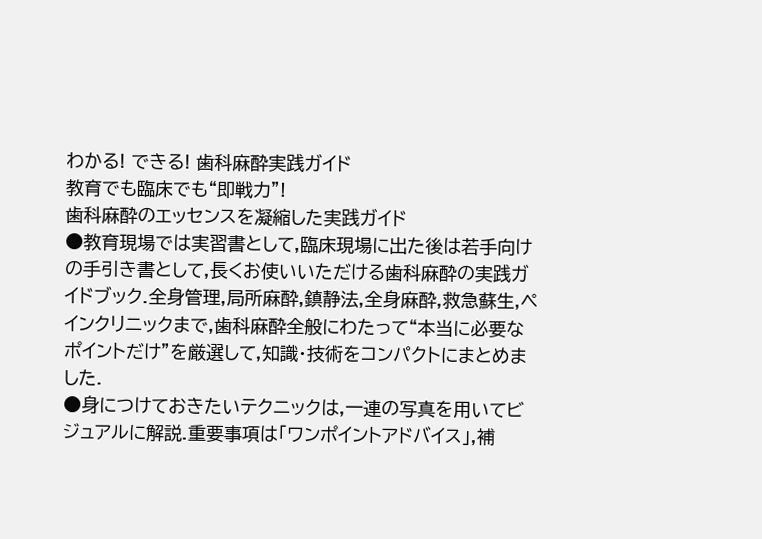わかる! できる! 歯科麻酔実践ガイド
教育でも臨床でも“即戦力”!
歯科麻酔のエッセンスを凝縮した実践ガイド
●教育現場では実習書として,臨床現場に出た後は若手向けの手引き書として,長くお使いいただける歯科麻酔の実践ガイドブック.全身管理,局所麻酔,鎮静法,全身麻酔,救急蘇生,ペインクリニックまで,歯科麻酔全般にわたって“本当に必要なポイントだけ”を厳選して,知識・技術をコンパクトにまとめました.
●身につけておきたいテクニックは,一連の写真を用いてビジュアルに解説.重要事項は「ワンポイントアドバイス」,補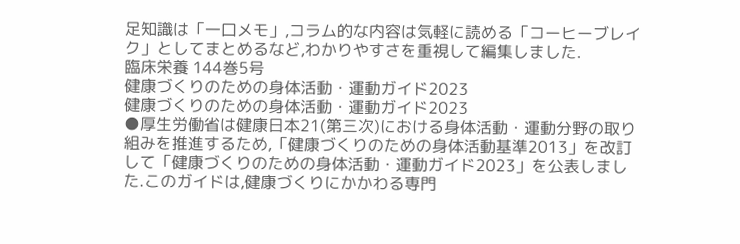足知識は「一口メモ」,コラム的な内容は気軽に読める「コーヒーブレイク」としてまとめるなど,わかりやすさを重視して編集しました.
臨床栄養 144巻5号
健康づくりのための身体活動・運動ガイド2023
健康づくりのための身体活動・運動ガイド2023
●厚生労働省は健康日本21(第三次)における身体活動・運動分野の取り組みを推進するため,「健康づくりのための身体活動基準2013」を改訂して「健康づくりのための身体活動・運動ガイド2023」を公表しました.このガイドは,健康づくりにかかわる専門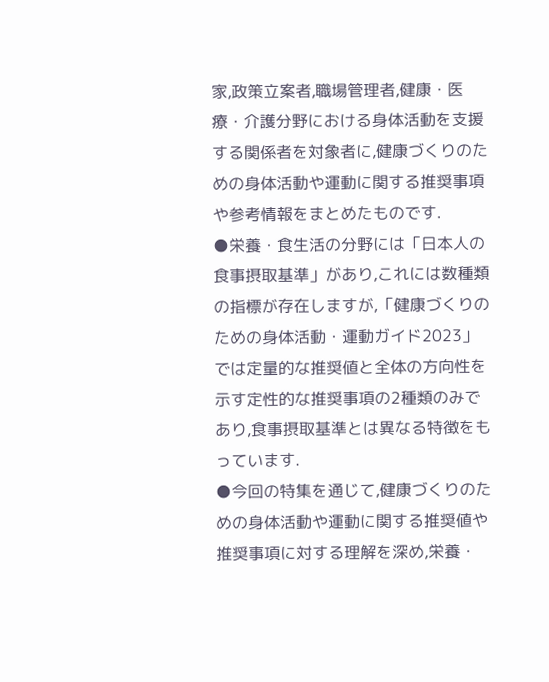家,政策立案者,職場管理者,健康・医療・介護分野における身体活動を支援する関係者を対象者に,健康づくりのための身体活動や運動に関する推奨事項や参考情報をまとめたものです.
●栄養・食生活の分野には「日本人の食事摂取基準」があり,これには数種類の指標が存在しますが,「健康づくりのための身体活動・運動ガイド2023」では定量的な推奨値と全体の方向性を示す定性的な推奨事項の2種類のみであり,食事摂取基準とは異なる特徴をもっています.
●今回の特集を通じて,健康づくりのための身体活動や運動に関する推奨値や推奨事項に対する理解を深め,栄養・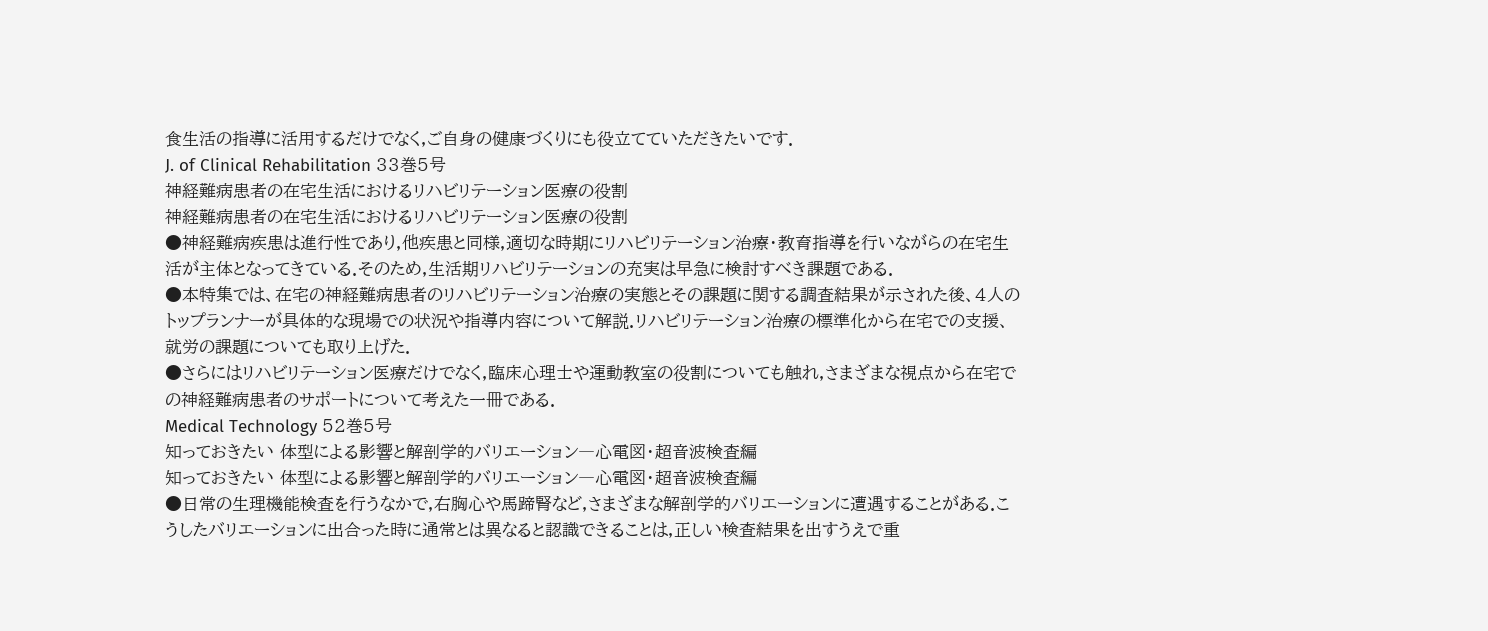食生活の指導に活用するだけでなく,ご自身の健康づくりにも役立てていただきたいです.
J. of Clinical Rehabilitation 33巻5号
神経難病患者の在宅生活におけるリハビリテーション医療の役割
神経難病患者の在宅生活におけるリハビリテーション医療の役割
●神経難病疾患は進行性であり,他疾患と同様,適切な時期にリハビリテーション治療・教育指導を行いながらの在宅生活が主体となってきている.そのため,生活期リハビリテーションの充実は早急に検討すべき課題である.
●本特集では、在宅の神経難病患者のリハビリテーション治療の実態とその課題に関する調査結果が示された後、4人のトップランナーが具体的な現場での状況や指導内容について解説.リハビリテーション治療の標準化から在宅での支援、就労の課題についても取り上げた.
●さらにはリハビリテーション医療だけでなく,臨床心理士や運動教室の役割についても触れ,さまざまな視点から在宅での神経難病患者のサポートについて考えた一冊である.
Medical Technology 52巻5号
知っておきたい 体型による影響と解剖学的バリエーション―心電図・超音波検査編
知っておきたい 体型による影響と解剖学的バリエーション―心電図・超音波検査編
●日常の生理機能検査を行うなかで,右胸心や馬蹄腎など,さまざまな解剖学的バリエーションに遭遇することがある.こうしたバリエーションに出合った時に通常とは異なると認識できることは,正しい検査結果を出すうえで重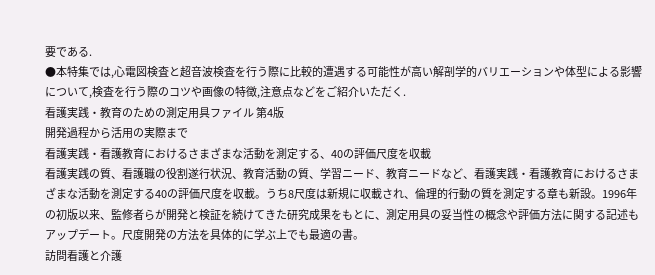要である.
●本特集では,心電図検査と超音波検査を行う際に比較的遭遇する可能性が高い解剖学的バリエーションや体型による影響について,検査を行う際のコツや画像の特徴,注意点などをご紹介いただく.
看護実践・教育のための測定用具ファイル 第4版
開発過程から活用の実際まで
看護実践・看護教育におけるさまざまな活動を測定する、40の評価尺度を収載
看護実践の質、看護職の役割遂行状況、教育活動の質、学習ニード、教育ニードなど、看護実践・看護教育におけるさまざまな活動を測定する40の評価尺度を収載。うち8尺度は新規に収載され、倫理的行動の質を測定する章も新設。1996年の初版以来、監修者らが開発と検証を続けてきた研究成果をもとに、測定用具の妥当性の概念や評価方法に関する記述もアップデート。尺度開発の方法を具体的に学ぶ上でも最適の書。
訪問看護と介護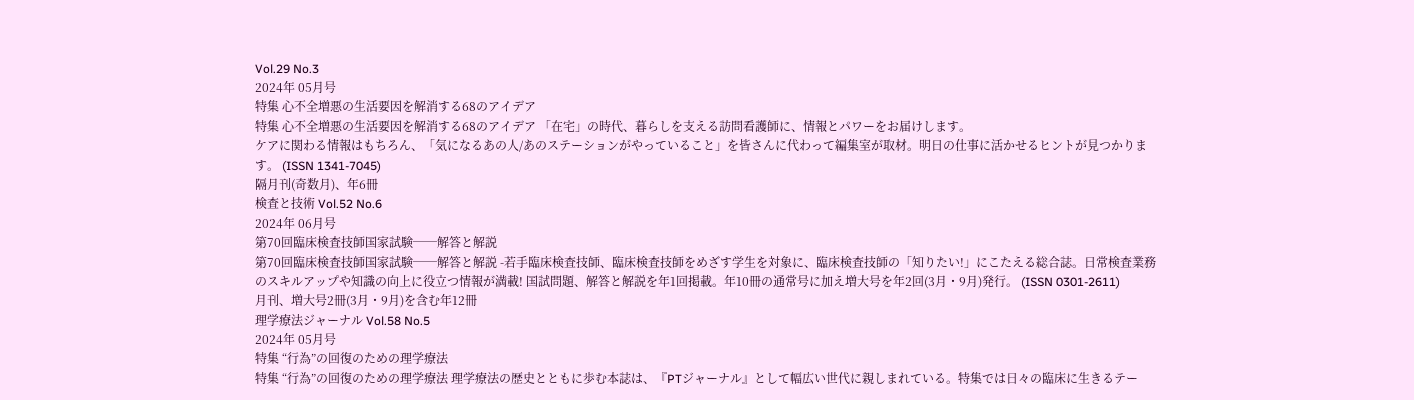Vol.29 No.3
2024年 05月号
特集 心不全増悪の生活要因を解消する68のアイデア
特集 心不全増悪の生活要因を解消する68のアイデア 「在宅」の時代、暮らしを支える訪問看護師に、情報とパワーをお届けします。
ケアに関わる情報はもちろん、「気になるあの人/あのステーションがやっていること」を皆さんに代わって編集室が取材。明日の仕事に活かせるヒントが見つかります。 (ISSN 1341-7045)
隔月刊(奇数月)、年6冊
検査と技術 Vol.52 No.6
2024年 06月号
第70回臨床検査技師国家試験──解答と解説
第70回臨床検査技師国家試験──解答と解説 -若手臨床検査技師、臨床検査技師をめざす学生を対象に、臨床検査技師の「知りたい!」にこたえる総合誌。日常検査業務のスキルアップや知識の向上に役立つ情報が満載! 国試問題、解答と解説を年1回掲載。年10冊の通常号に加え増大号を年2回(3月・9月)発行。 (ISSN 0301-2611)
月刊、増大号2冊(3月・9月)を含む年12冊
理学療法ジャーナル Vol.58 No.5
2024年 05月号
特集 “行為”の回復のための理学療法
特集 “行為”の回復のための理学療法 理学療法の歴史とともに歩む本誌は、『PTジャーナル』として幅広い世代に親しまれている。特集では日々の臨床に生きるテー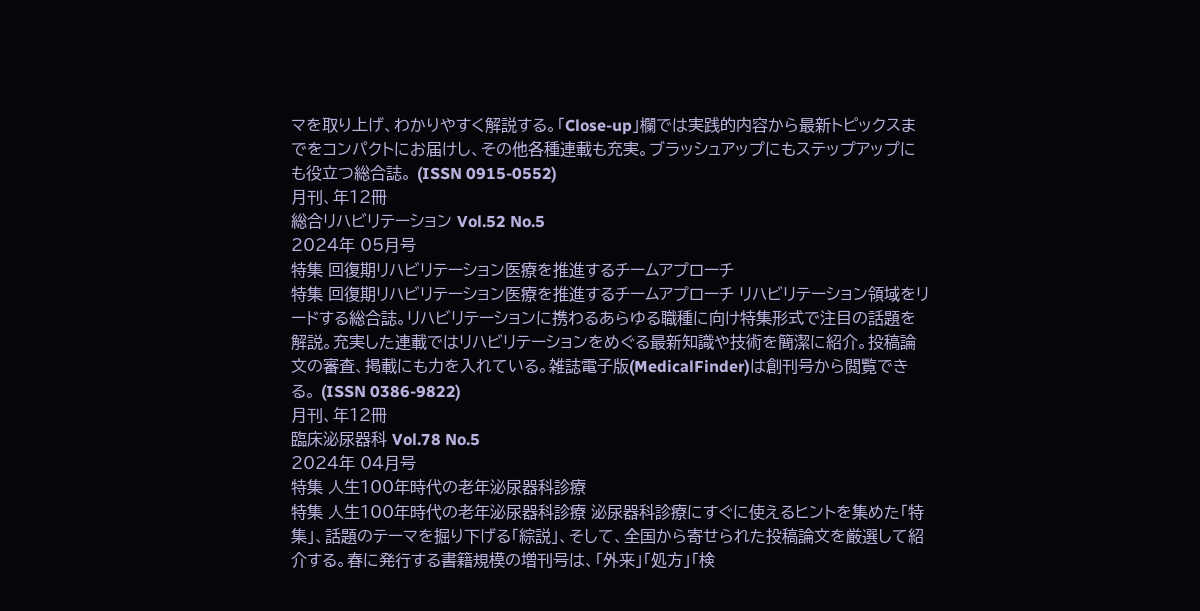マを取り上げ、わかりやすく解説する。「Close-up」欄では実践的内容から最新トピックスまでをコンパクトにお届けし、その他各種連載も充実。ブラッシュアップにもステップアップにも役立つ総合誌。 (ISSN 0915-0552)
月刊、年12冊
総合リハビリテーション Vol.52 No.5
2024年 05月号
特集 回復期リハビリテーション医療を推進するチームアプローチ
特集 回復期リハビリテーション医療を推進するチームアプローチ リハビリテーション領域をリードする総合誌。リハビリテーションに携わるあらゆる職種に向け特集形式で注目の話題を解説。充実した連載ではリハビリテーションをめぐる最新知識や技術を簡潔に紹介。投稿論文の審査、掲載にも力を入れている。雑誌電子版(MedicalFinder)は創刊号から閲覧できる。 (ISSN 0386-9822)
月刊、年12冊
臨床泌尿器科 Vol.78 No.5
2024年 04月号
特集 人生100年時代の老年泌尿器科診療
特集 人生100年時代の老年泌尿器科診療 泌尿器科診療にすぐに使えるヒントを集めた「特集」、話題のテーマを掘り下げる「綜説」、そして、全国から寄せられた投稿論文を厳選して紹介する。春に発行する書籍規模の増刊号は、「外来」「処方」「検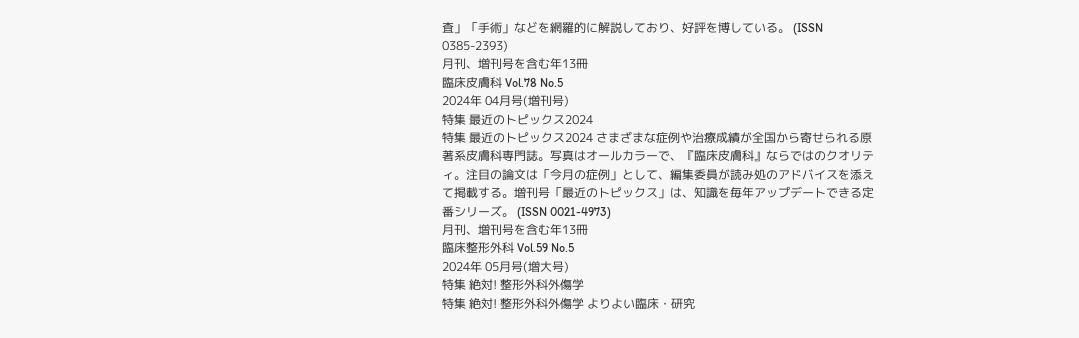査」「手術」などを網羅的に解説しており、好評を博している。 (ISSN 0385-2393)
月刊、増刊号を含む年13冊
臨床皮膚科 Vol.78 No.5
2024年 04月号(増刊号)
特集 最近のトピックス2024
特集 最近のトピックス2024 さまざまな症例や治療成績が全国から寄せられる原著系皮膚科専門誌。写真はオールカラーで、『臨床皮膚科』ならではのクオリティ。注目の論文は「今月の症例」として、編集委員が読み処のアドバイスを添えて掲載する。増刊号「最近のトピックス」は、知識を毎年アップデートできる定番シリーズ。 (ISSN 0021-4973)
月刊、増刊号を含む年13冊
臨床整形外科 Vol.59 No.5
2024年 05月号(増大号)
特集 絶対! 整形外科外傷学
特集 絶対! 整形外科外傷学 よりよい臨床・研究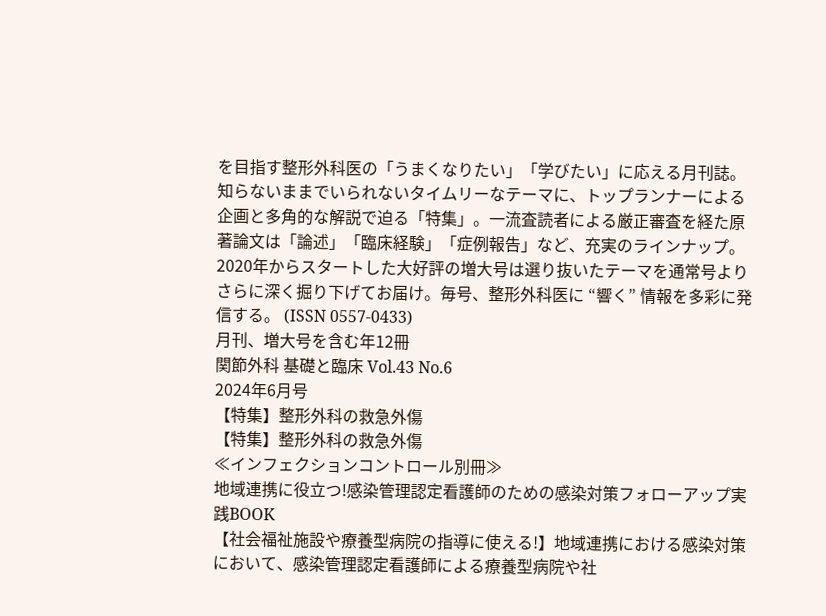を目指す整形外科医の「うまくなりたい」「学びたい」に応える月刊誌。知らないままでいられないタイムリーなテーマに、トップランナーによる企画と多角的な解説で迫る「特集」。一流査読者による厳正審査を経た原著論文は「論述」「臨床経験」「症例報告」など、充実のラインナップ。2020年からスタートした大好評の増大号は選り抜いたテーマを通常号よりさらに深く掘り下げてお届け。毎号、整形外科医に “響く” 情報を多彩に発信する。 (ISSN 0557-0433)
月刊、増大号を含む年12冊
関節外科 基礎と臨床 Vol.43 No.6
2024年6月号
【特集】整形外科の救急外傷
【特集】整形外科の救急外傷
≪インフェクションコントロール別冊≫
地域連携に役立つ!感染管理認定看護師のための感染対策フォローアップ実践BOOK
【社会福祉施設や療養型病院の指導に使える!】地域連携における感染対策において、感染管理認定看護師による療養型病院や社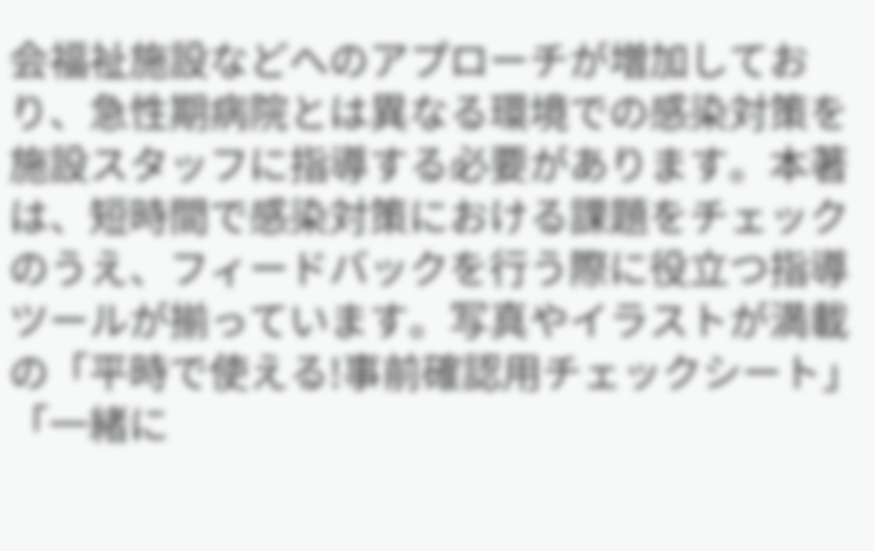会福祉施設などへのアプローチが増加しており、急性期病院とは異なる環境での感染対策を施設スタッフに指導する必要があります。本著は、短時間で感染対策における課題をチェックのうえ、フィードバックを行う際に役立つ指導ツールが揃っています。写真やイラストが満載の「平時で使える!事前確認用チェックシート」「一緒に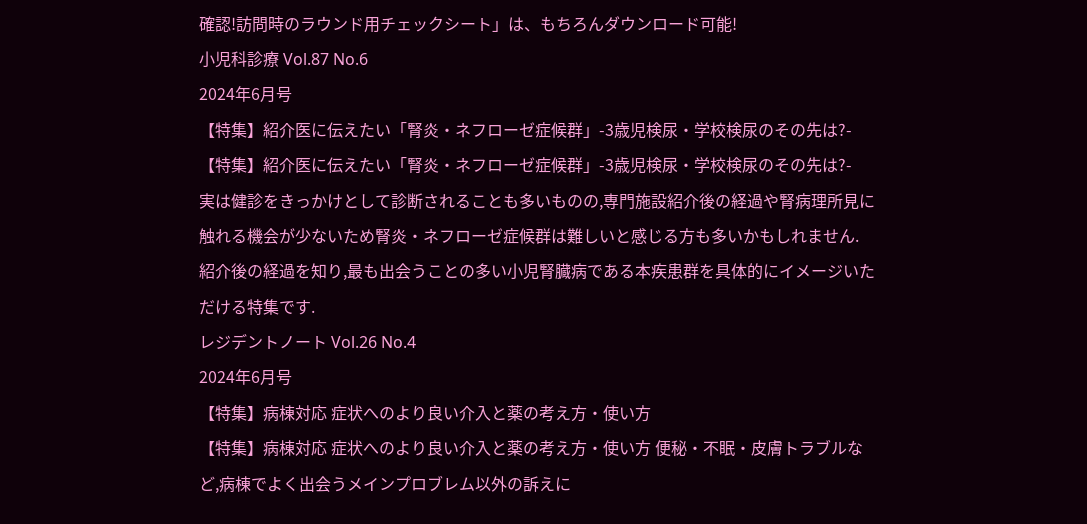確認!訪問時のラウンド用チェックシート」は、もちろんダウンロード可能!
小児科診療 Vol.87 No.6
2024年6月号
【特集】紹介医に伝えたい「腎炎・ネフローゼ症候群」-3歳児検尿・学校検尿のその先は?-
【特集】紹介医に伝えたい「腎炎・ネフローゼ症候群」-3歳児検尿・学校検尿のその先は?-
実は健診をきっかけとして診断されることも多いものの,専門施設紹介後の経過や腎病理所見に触れる機会が少ないため腎炎・ネフローゼ症候群は難しいと感じる方も多いかもしれません.
紹介後の経過を知り,最も出会うことの多い小児腎臓病である本疾患群を具体的にイメージいただける特集です.
レジデントノート Vol.26 No.4
2024年6月号
【特集】病棟対応 症状へのより良い介入と薬の考え方・使い方
【特集】病棟対応 症状へのより良い介入と薬の考え方・使い方 便秘・不眠・皮膚トラブルなど,病棟でよく出会うメインプロブレム以外の訴えに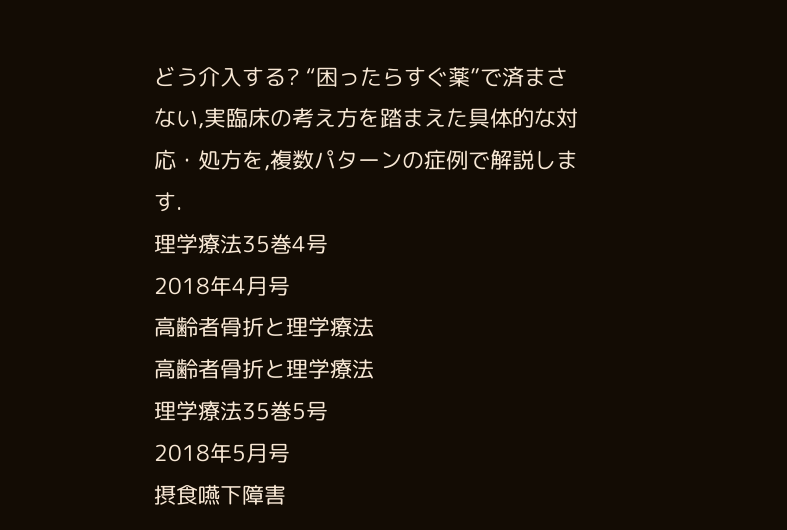どう介入する? “困ったらすぐ薬”で済まさない,実臨床の考え方を踏まえた具体的な対応・処方を,複数パターンの症例で解説します.
理学療法35巻4号
2018年4月号
高齢者骨折と理学療法
高齢者骨折と理学療法
理学療法35巻5号
2018年5月号
摂食嚥下障害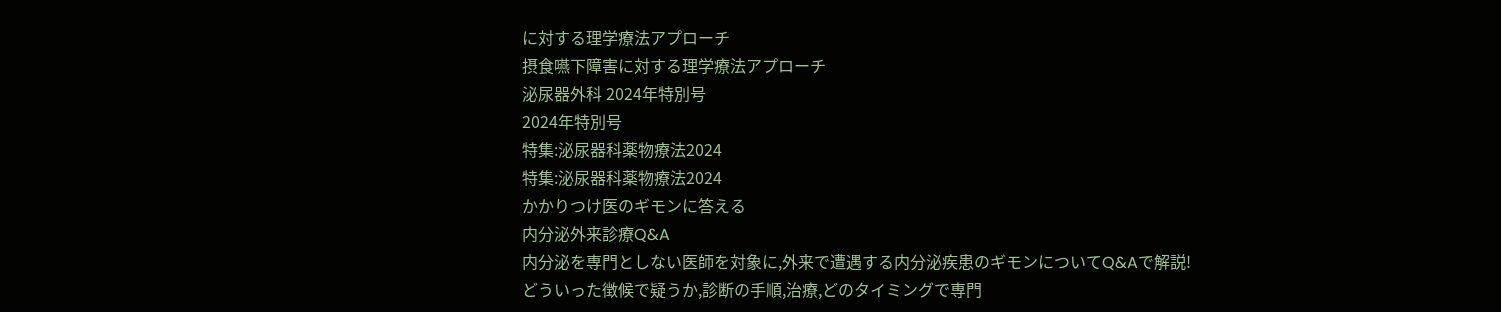に対する理学療法アプローチ
摂食嚥下障害に対する理学療法アプローチ
泌尿器外科 2024年特別号
2024年特別号
特集:泌尿器科薬物療法2024
特集:泌尿器科薬物療法2024
かかりつけ医のギモンに答える
内分泌外来診療Q&A
内分泌を専門としない医師を対象に,外来で遭遇する内分泌疾患のギモンについてQ&Aで解説!
どういった徴候で疑うか,診断の手順,治療,どのタイミングで専門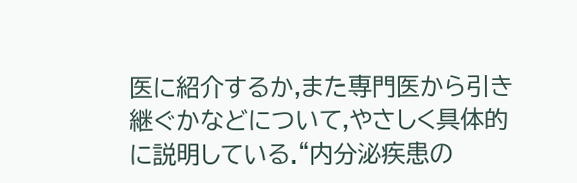医に紹介するか,また専門医から引き継ぐかなどについて,やさしく具体的に説明している.“内分泌疾患の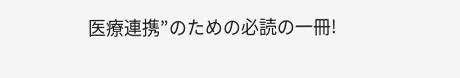医療連携”のための必読の一冊!